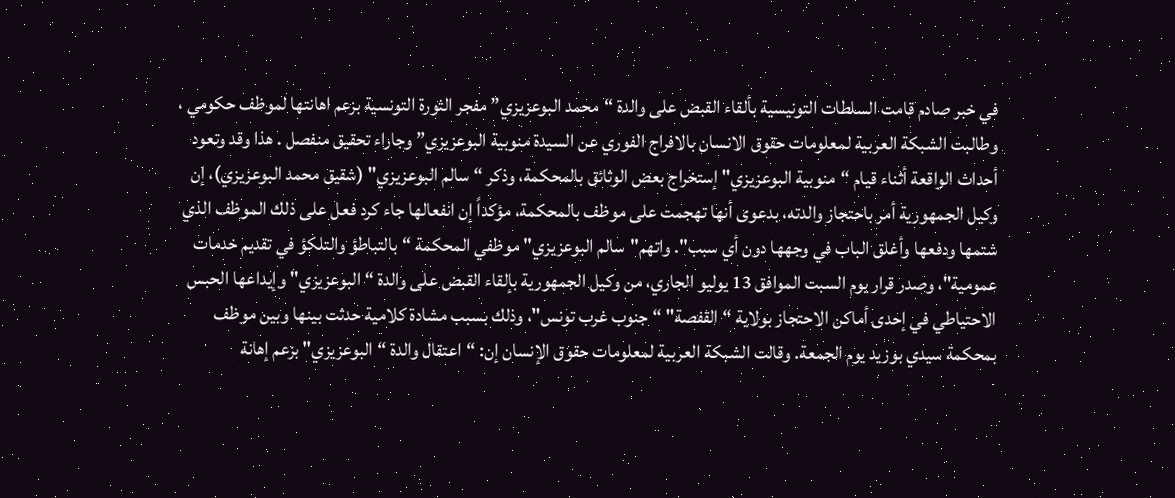في خبر صادم قامت السلطات التونيسية بألقاء القبض على والدة “محمد البوعزيزي” مفجر الثورة التونسية بزعم اهانتها لموظف حكومي ، وطالبت الشبكة العربية لمعلومات حقوق الانسان بالافراج الفوري عن السيدة منوبية البوعزيزي” وجاراء تحقيق منفصل . هذا وقد وتعود أحداث الواقعة أثناء قيام “منوبية البوعزيزي" إستخراج بعض الوثائق بالمحكمة، وذكر “سالم البوعزيزي" (شقيق محمد البوعزيزي)، إن وكيل الجمهورية أمر باحتجاز والدته، بدعوى أنها تهجمت على موظف بالمحكمة، مؤكداً إن انفعالها جاء كرد فعل على ذلك الموظف الذي شتمها ودفعها وأغلق الباب في وجهها دون أي سبب". واتهم"سالم البوعزيزي" موظفي المحكمة “بالتباطؤ والتلكؤ في تقديم خدمات عمومية"، وصدر قرار يوم السبت الموافق 13 يوليو الجاري، من وكيل الجمهورية بإلقاء القبض على والدة “البوعزيزي" وإيداعها الحبس الاحتياطي في إحدى أماكن الاحتجاز بولاية “القفصة" “جنوب غرب تونس"، وذلك بسبب مشادة كلامية حدثت بينها وبين موظف بمحكمة سيدي بوزيد يوم الجمعة. وقالت الشبكة العربية لمعلومات حقوق الإنسان إن: “اعتقال والدة “البوعزيزي" بزعم إهانة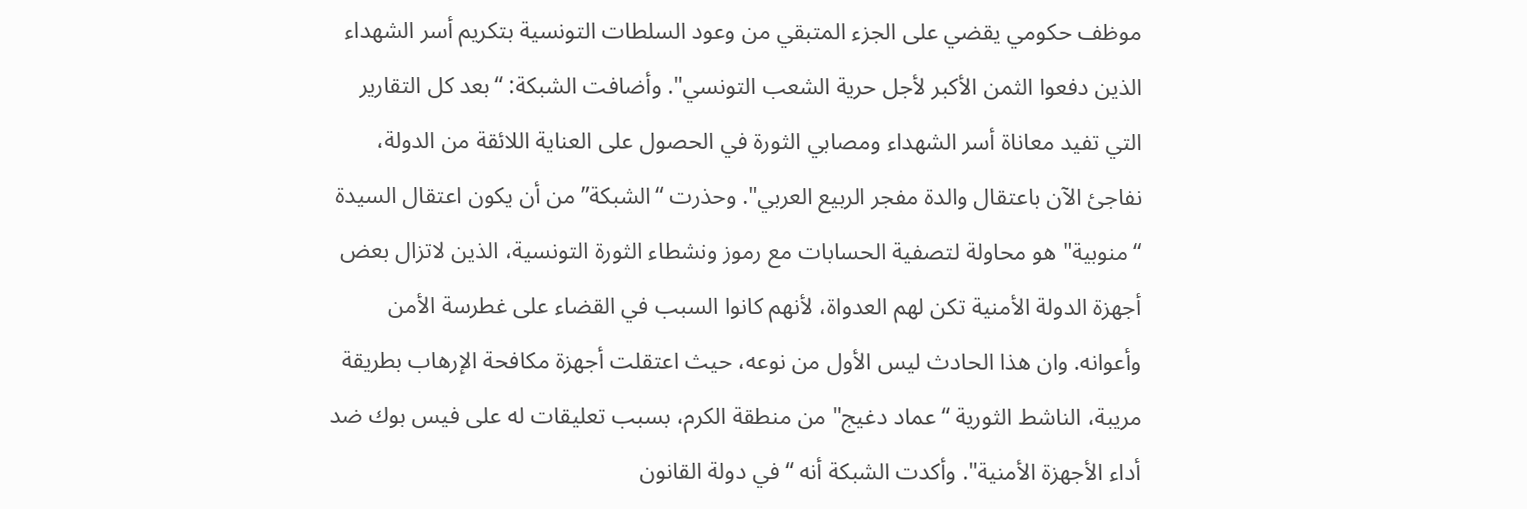موظف حكومي يقضي على الجزء المتبقي من وعود السلطات التونسية بتكريم أسر الشهداء الذين دفعوا الثمن الأكبر لأجل حرية الشعب التونسي". وأضافت الشبكة: “بعد كل التقارير التي تفيد معاناة أسر الشهداء ومصابي الثورة في الحصول على العناية اللائقة من الدولة، نفاجئ الآن باعتقال والدة مفجر الربيع العربي". وحذرت “الشبكة” من أن يكون اعتقال السيدة “منوبية" هو محاولة لتصفية الحسابات مع رموز ونشطاء الثورة التونسية، الذين لاتزال بعض أجهزة الدولة الأمنية تكن لهم العدواة، لأنهم كانوا السبب في القضاء على غطرسة الأمن وأعوانه. وان هذا الحادث ليس الأول من نوعه، حيث اعتقلت أجهزة مكافحة الإرهاب بطريقة مريبة، الناشط الثورية “عماد دغيج" من منطقة الكرم، بسبب تعليقات له على فيس بوك ضد أداء الأجهزة الأمنية". وأكدت الشبكة أنه “في دولة القانون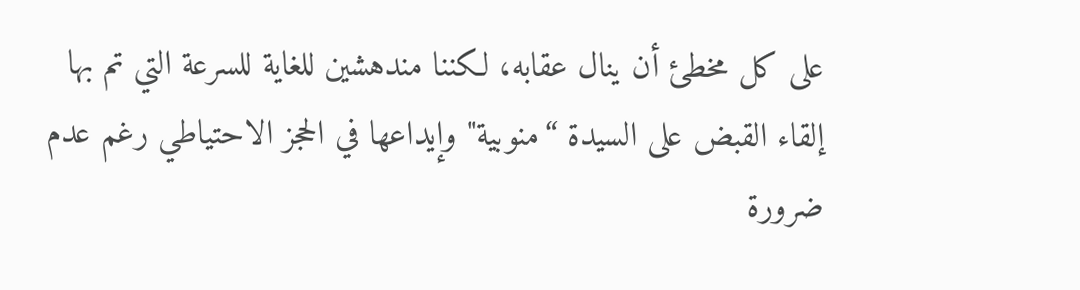على كل مخطئ أن ينال عقابه، لكننا مندهشين للغاية للسرعة التي تم بها إلقاء القبض على السيدة “منوبية" وإيداعها في الحجز الاحتياطي رغم عدم ضرورة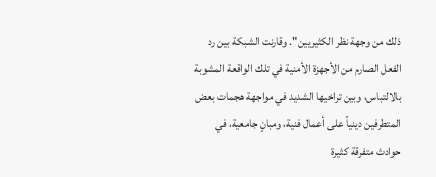ذلك من وجهة نظر الكثيريين". وقارنت الشبكة بين رد الفعل الصارم من الأجهزة الأمنية في تلك الواقعة المشوبة بالالتباس، وبين تراخيها الشديد في مواجهة هجمات بعض المتطرفين دينياً على أعمال فنية، ومبانٍ جامعية، في حوادث متفرقة كثيرة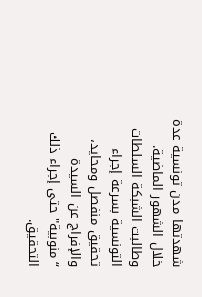شهدتها مدن تونسية عدة خلال الشهور الماضية. وطالبت الشبكة السلطات التونسية بسرعة إجراء تحقيق منفصل ومحايد، والإفراج عن السيدة “منوبية" حتى إجراء ذلك التحقيق.